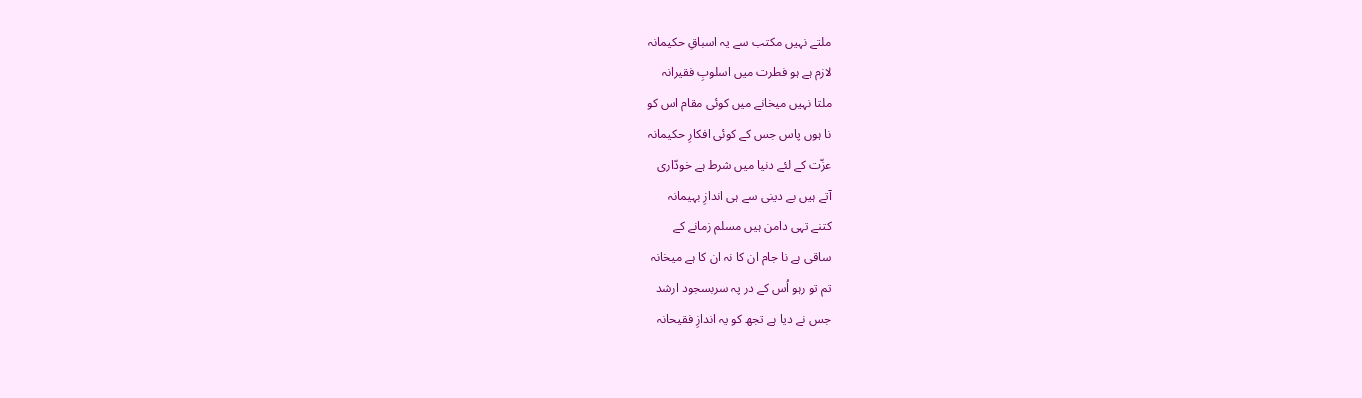ملتے نہیں مکتب سے یہ اسباقِ حکیمانہ
لازم ہے ہو فطرت میں اسلوبِ فقیرانہ
ملتا نہیں میخانے میں کوئی مقام اس کو
نا ہوں پاس جس کے کوئی افکارِ حکیمانہ
عزّت کے لئے دنیا میں شرط ہے خودّاری
آتے ہیں بے دینی سے ہی اندازِ بہیمانہ
کتنے تہی دامن ہیں مسلم زمانے کے
ساقی ہے نا جام ان کا نہ ان کا ہے میخانہ
تم تو رہو اُس کے در پہ سربسجود ارشد
جس نے دیا ہے تجھ کو یہ اندازِ فقیحانہ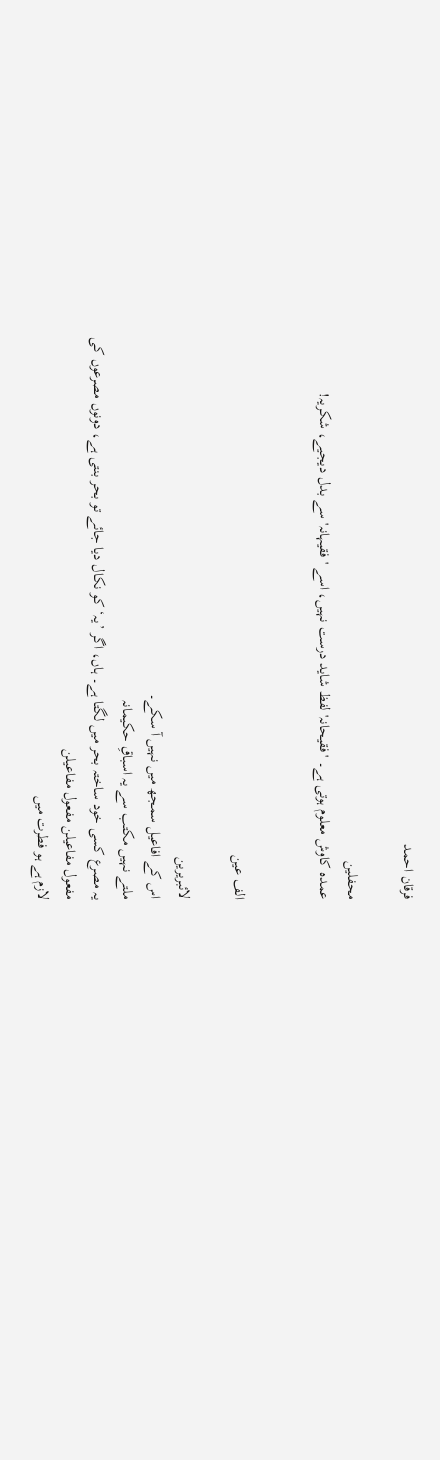فرقان احمد

محفلین
عمدہ کاوش معلوم ہوتی ہے۔ 'فقیحانہ' لفظ شاید درست نہیں، اسے 'فقیہانہ' سے بدل دیجیے، شکریہ!


الف عین

لائبریرین
اس کے افاعیل سمجھ میں نہیں آ سکے۔
ملتے نہیں مکتب سے یہ اسباقِ حکیمانہ
یہ مصرع کسی خود ساختہ بحر میں لگتا ہے۔ ہاں، اگر ’یہ‘ کو نکال دیا جائے تو بحر بنتی ہے، دونوں مصرعوں کی
مفعول مفاعیلن مفعول مفاعیلن
لازم ہے ہو فطرت میں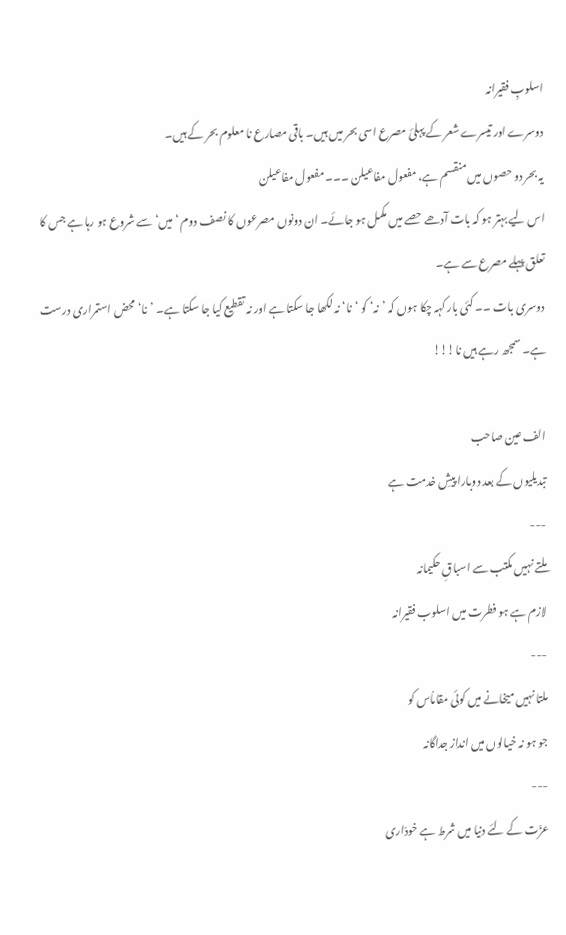اسلوبِ فقیرانہ
دوسرے اور تیسرے شعر کے پہلئ مصرع اسی بحر میں ہیں۔ باقی مصارع نا معلوم بحر کے ہیں۔
یہ بحر دو حصوں میں منقسم ہے، مفعول مفاعیلن ۔۔۔ مفعول مفاعیلن
اس لیے بہتر ہو کہ بات آدھے حصے میں مکمل ہو جائے۔ ان دونوں مصرعوں کا نصف دوم ‘میں‘ سے شروع ہو رہا ہے جس کا تعلق پہلے مصرع سے ہے۔
دوسری بات ۔۔ کئی بار کہہ چکا ہوں کہ ’نہ‘ کو ‘نا‘ نہ لکھا جا سکتا ہے اور نہ تقطیع کیا جا سکتا ہے۔ ’نا‘ محض استمراری درست ہے۔ سمجھ رہے ہیں نا!!!

الف عین صاحب
تبدیلیوں کے بعد دوبارا پیشِ خدمت ہے
---
ملتے نہیں مکتب سے اسباقِ حکیمانہ
لازم ہے ہو فطرت میں اسلوب فقیرانہ
---
ملتا نہیں میخانے میں کوئی مقاماُس کو
جو ہو نہ خیالوں میں انداز جداگانہ
---
عزّت کے لئے دنیا میں شرط ہے خودّاری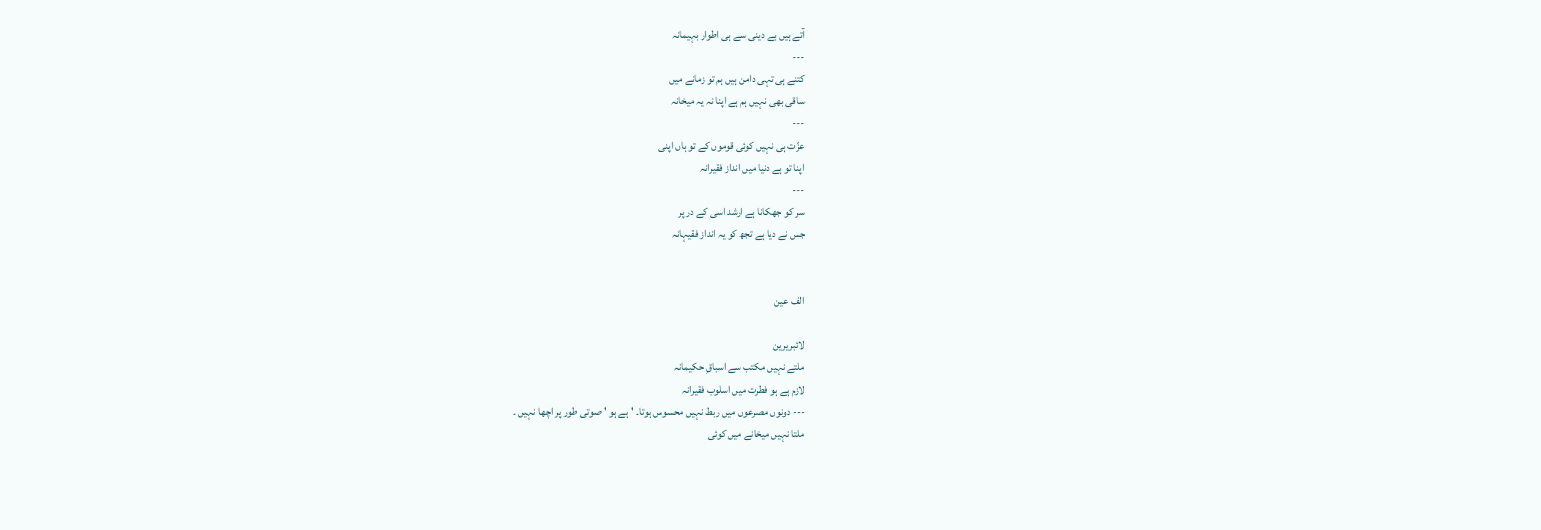آتے ہیں بے دینی سے ہی اطوار بہیمانہ
---
کتنے ہی تہی دامن ہیں ہم تو زمانے میں
ساقی بھی نہیں ہم ہے اپنا نہ یہ میخانہ
---
عزّت ہی نہیں کوئی قوموں کے تو ہاں اپنی
اپنا تو ہے دنیا میں انداز فقیرانہ
---
سر کو جھکانا ہے ارشد اسی کے در پر
جس نے دیا ہے تجھ کو یہ انداز فقیہانہ


الف عین

لائبریرین
ملتے نہیں مکتب سے اسباقِ حکیمانہ
لازم ہے ہو فطرت میں اسلوب فقیرانہ
--- دونوں مصرعوں میں ربط نہیں محسوس ہوتا۔ 'ہے ہو ' صوتی طور پر اچھا نہیں ۔
ملتا نہیں میخانے میں کوئی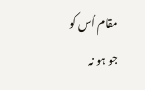مقام اُس کو
جو ہو نہ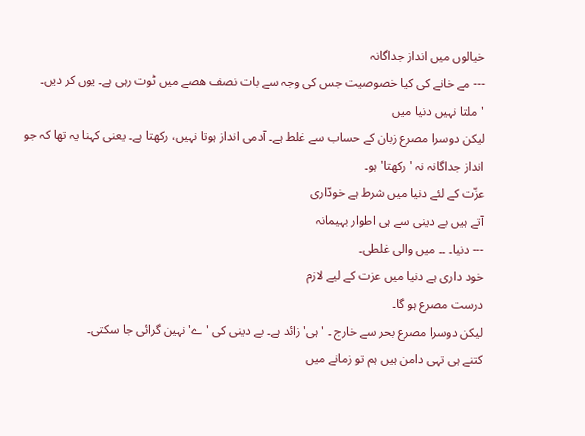خیالوں میں انداز جداگانہ
--- مے خانے کی کیا خصوصیت جس کی وجہ سے بات نصف ھصے میں ٹوت رہی ہے۔ یوں کر دیں۔ 'ملتا نہیں دنیا میں
لیکن دوسرا مصرع زبان کے حساب سے غلط ہے۔ آدمی انداز ہوتا نہیں، رکھتا ہے۔ یعنی کہنا یہ تھا کہ جو انداز جداگانہ نہ 'رکھتا' ہو۔
عزّت کے لئے دنیا میں شرط ہے خودّاری
آتے ہیں بے دینی سے ہی اطوار بہیمانہ
--- دنیا۔ ۔۔ میں والی غلطی۔
خود داری ہے دنیا میں عزت کے لیے لازم
درست مصرع ہو گا۔
لیکن دوسرا مصرع بحر سے خارج ۔ 'ہی' زائد ہے۔ بے دینی کی 'ے' نہین گرائی جا سکتی۔
کتنے ہی تہی دامن ہیں ہم تو زمانے میں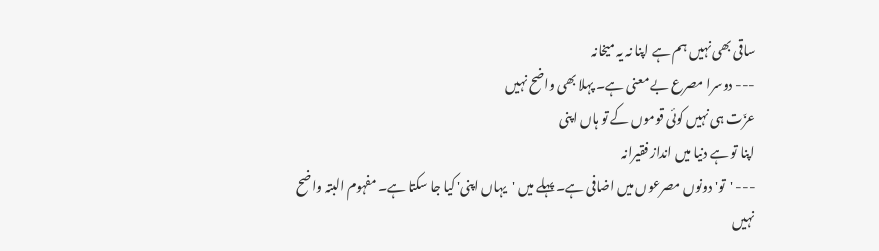ساقی بھی نہیں ہم ہے اپنا نہ یہ میخانہ
--- دوسرا مصرع بے معنی ہے۔ پہلا بھی واضح نہیں
عزّت ہی نہیں کوئی قوموں کے تو ہاں اپنی
اپنا تو ہے دنیا میں انداز فقیرانہ
--- 'تو' دونوں مصرعوں میں اضافی ہے۔ پہلے میں 'یہاں اپنی' کیا جا سکتا ہے۔ مفہوم البتہ واضح نہیں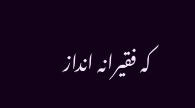کہ فقیرانہ انداز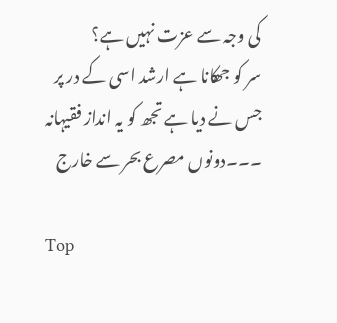کی وجہ سے عزت نہیں ہے؟
سر کو جھکانا ہے ارشد اسی کے در پر
جس نے دیا ہے تجھ کو یہ انداز فقیہانہ
۔۔۔دونوں مصرع بحر سے خارج

Top